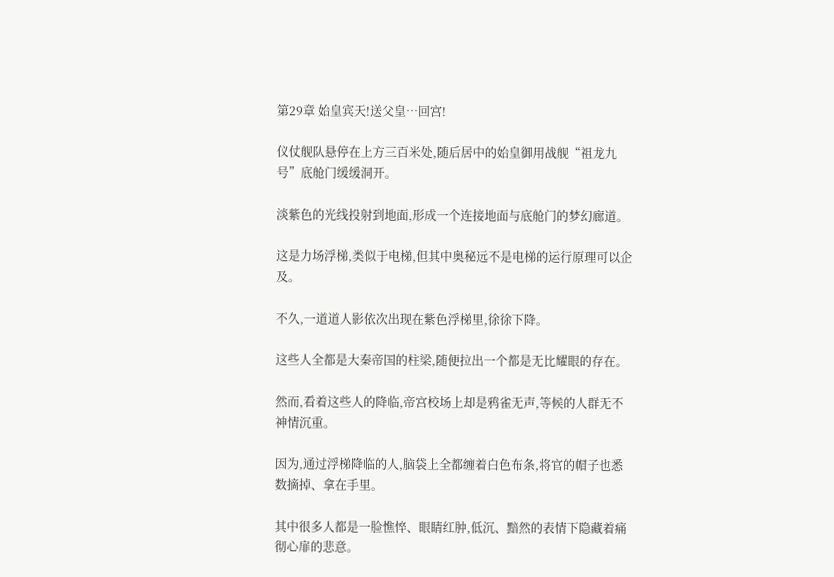第29章 始皇宾天!送父皇…回宫!

仪仗舰队悬停在上方三百米处,随后居中的始皇御用战舰“祖龙九号”底舱门缓缓洞开。

淡紫色的光线投射到地面,形成一个连接地面与底舱门的梦幻廊道。

这是力场浮梯,类似于电梯,但其中奥秘远不是电梯的运行原理可以企及。

不久,一道道人影依次出现在紫色浮梯里,徐徐下降。

这些人全都是大秦帝国的柱梁,随便拉出一个都是无比耀眼的存在。

然而,看着这些人的降临,帝宫校场上却是鸦雀无声,等候的人群无不神情沉重。

因为,通过浮梯降临的人,脑袋上全都缠着白色布条,将官的帽子也悉数摘掉、拿在手里。

其中很多人都是一脸憔悴、眼睛红肿,低沉、黯然的表情下隐藏着痛彻心扉的悲意。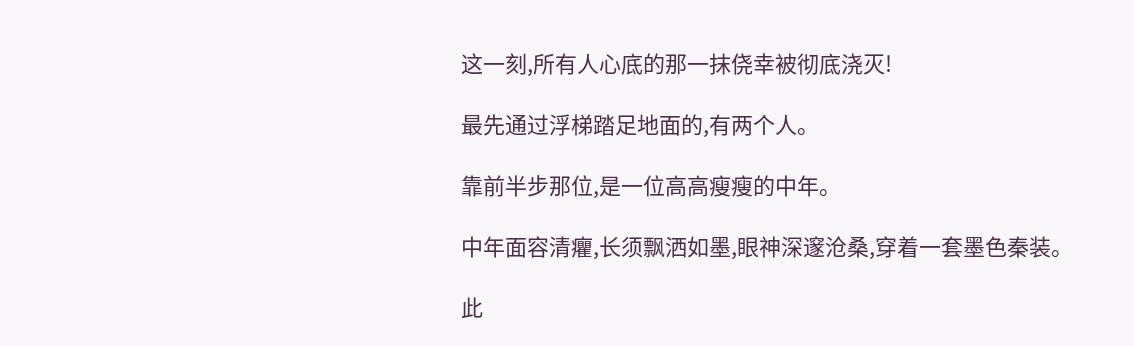这一刻,所有人心底的那一抹侥幸被彻底浇灭!

最先通过浮梯踏足地面的,有两个人。

靠前半步那位,是一位高高瘦瘦的中年。

中年面容清癯,长须飘洒如墨,眼神深邃沧桑,穿着一套墨色秦装。

此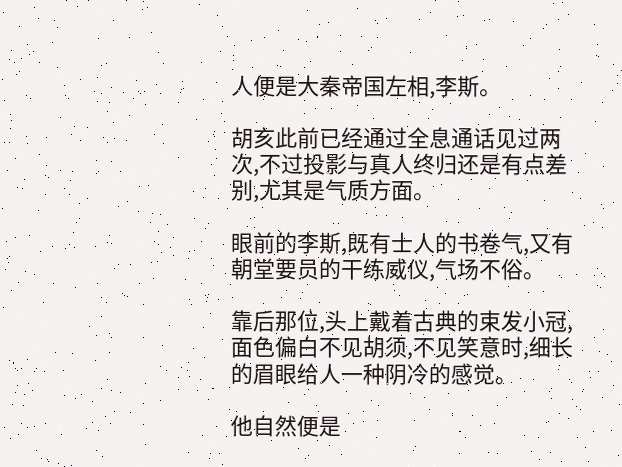人便是大秦帝国左相,李斯。

胡亥此前已经通过全息通话见过两次,不过投影与真人终归还是有点差别,尤其是气质方面。

眼前的李斯,既有士人的书卷气,又有朝堂要员的干练威仪,气场不俗。

靠后那位,头上戴着古典的束发小冠,面色偏白不见胡须,不见笑意时,细长的眉眼给人一种阴冷的感觉。

他自然便是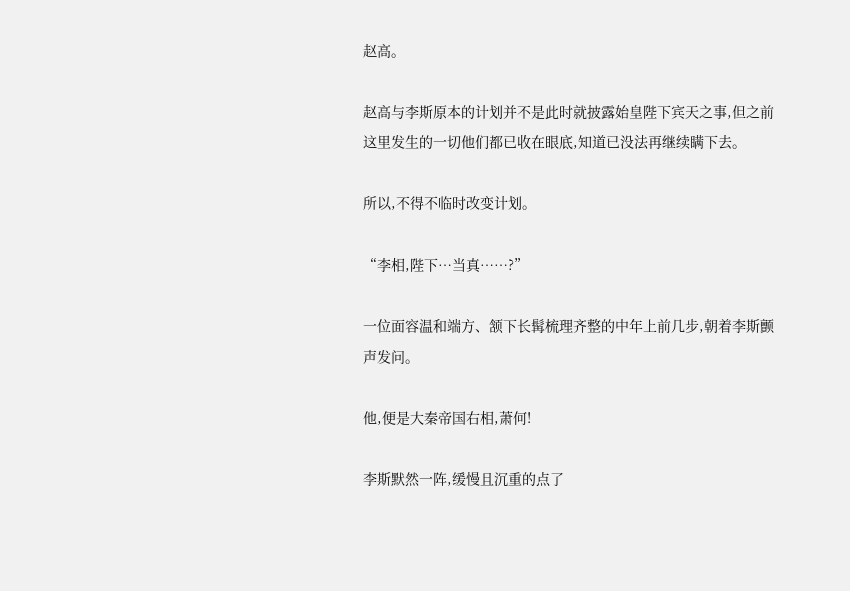赵高。

赵高与李斯原本的计划并不是此时就披露始皇陛下宾天之事,但之前这里发生的一切他们都已收在眼底,知道已没法再继续瞒下去。

所以,不得不临时改变计划。

“李相,陛下…当真……?”

一位面容温和端方、颔下长髯梳理齐整的中年上前几步,朝着李斯颤声发问。

他,便是大秦帝国右相,萧何!

李斯默然一阵,缓慢且沉重的点了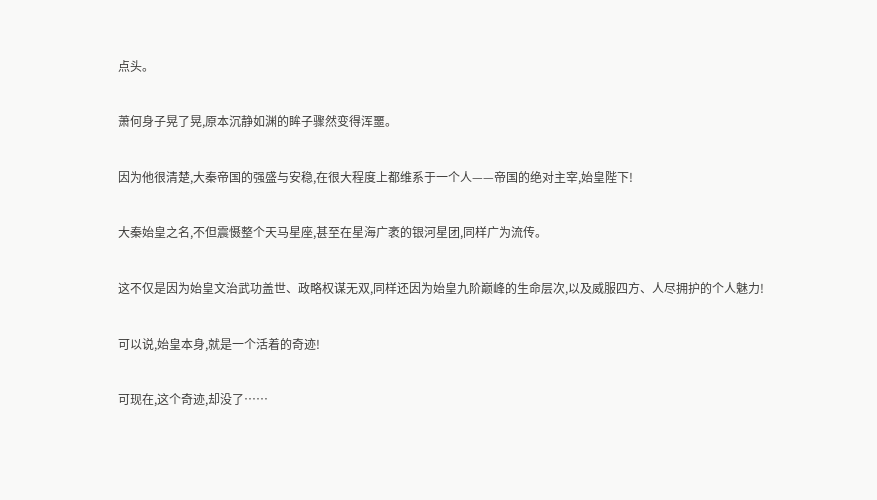点头。

萧何身子晃了晃,原本沉静如渊的眸子骤然变得浑噩。

因为他很清楚,大秦帝国的强盛与安稳,在很大程度上都维系于一个人——帝国的绝对主宰,始皇陛下!

大秦始皇之名,不但震慑整个天马星座,甚至在星海广袤的银河星团,同样广为流传。

这不仅是因为始皇文治武功盖世、政略权谋无双,同样还因为始皇九阶巅峰的生命层次,以及威服四方、人尽拥护的个人魅力!

可以说,始皇本身,就是一个活着的奇迹!

可现在,这个奇迹,却没了……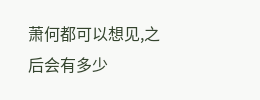萧何都可以想见,之后会有多少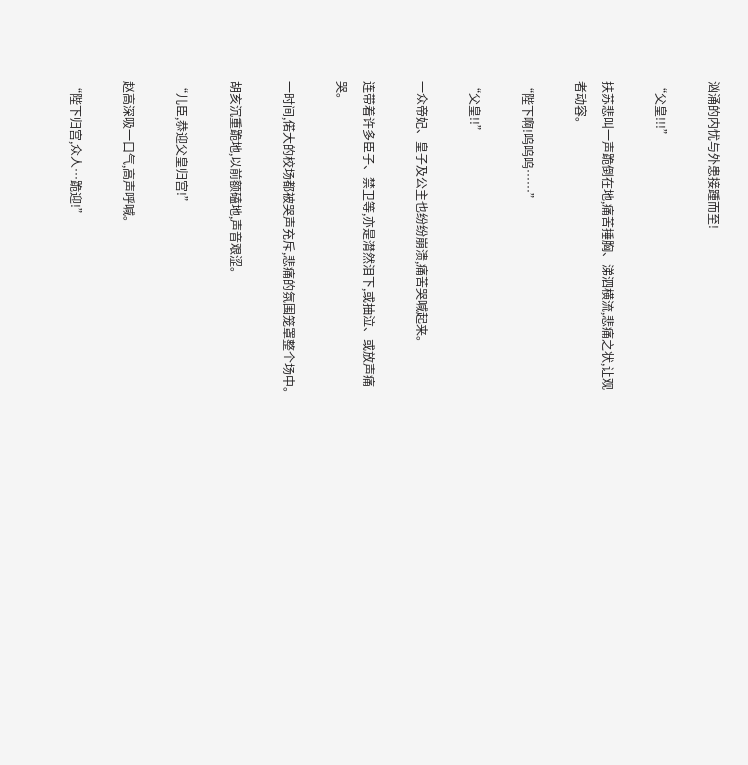汹涌的内忧与外患接踵而至!

“父皇!!!”

扶苏悲叫一声跪倒在地,痛苦捶胸、涕泗横流,悲痛之状,让观者动容。

“陛下啊!呜呜呜……”

“父皇!!”

一众帝妃、皇子及公主也纷纷崩溃,痛苦哭喊起来。

连带着许多臣子、禁卫等,亦是潸然泪下,或抽泣、或放声痛哭。

一时间,偌大的校场都被哭声充斥,悲痛的氛围笼罩整个场中。

胡亥沉重跪地,以前额磕地,声音艰涩。

“儿臣,恭迎父皇归宫!”

赵高深吸一口气,高声呼喊。

“陛下归宫,众人…跪迎!”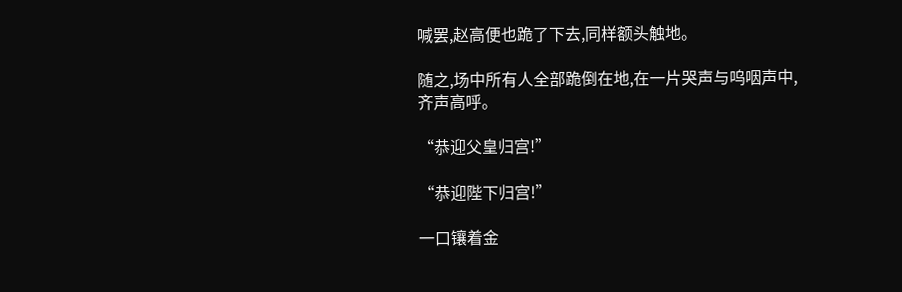喊罢,赵高便也跪了下去,同样额头触地。

随之,场中所有人全部跪倒在地,在一片哭声与呜咽声中,齐声高呼。

“恭迎父皇归宫!”

“恭迎陛下归宫!”

一口镶着金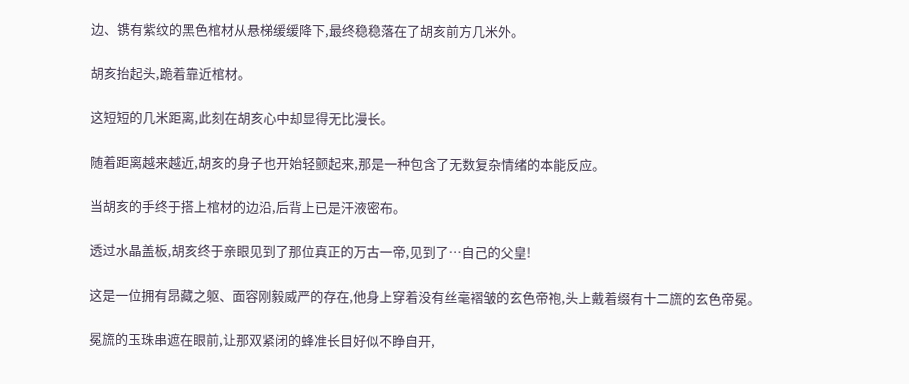边、镌有紫纹的黑色棺材从悬梯缓缓降下,最终稳稳落在了胡亥前方几米外。

胡亥抬起头,跪着靠近棺材。

这短短的几米距离,此刻在胡亥心中却显得无比漫长。

随着距离越来越近,胡亥的身子也开始轻颤起来,那是一种包含了无数复杂情绪的本能反应。

当胡亥的手终于搭上棺材的边沿,后背上已是汗液密布。

透过水晶盖板,胡亥终于亲眼见到了那位真正的万古一帝,见到了…自己的父皇!

这是一位拥有昂藏之躯、面容刚毅威严的存在,他身上穿着没有丝毫褶皱的玄色帝袍,头上戴着缀有十二旒的玄色帝冕。

冕旒的玉珠串遮在眼前,让那双紧闭的蜂准长目好似不睁自开,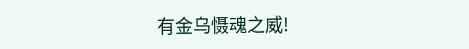有金乌慑魂之威!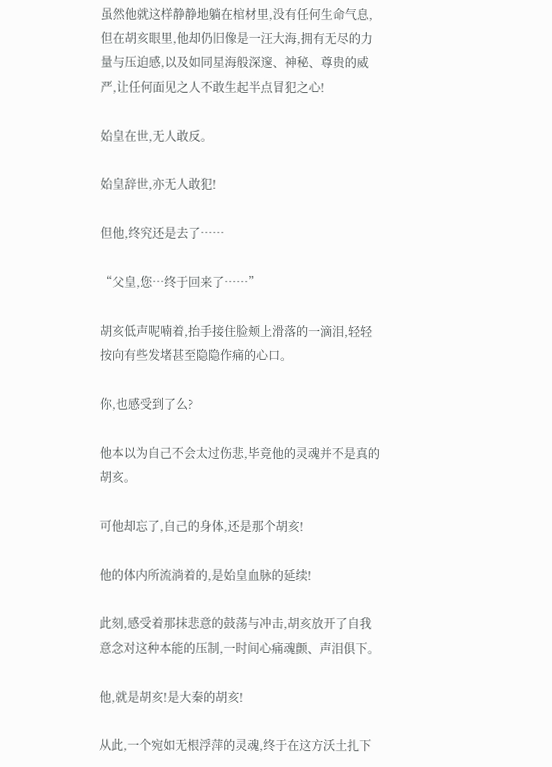虽然他就这样静静地躺在棺材里,没有任何生命气息,但在胡亥眼里,他却仍旧像是一汪大海,拥有无尽的力量与压迫感,以及如同星海般深邃、神秘、尊贵的威严,让任何面见之人不敢生起半点冒犯之心!

始皇在世,无人敢反。

始皇辞世,亦无人敢犯!

但他,终究还是去了……

“父皇,您…终于回来了……”

胡亥低声呢喃着,抬手接住脸颊上滑落的一滴泪,轻轻按向有些发堵甚至隐隐作痛的心口。

你,也感受到了么?

他本以为自己不会太过伤悲,毕竟他的灵魂并不是真的胡亥。

可他却忘了,自己的身体,还是那个胡亥!

他的体内所流淌着的,是始皇血脉的延续!

此刻,感受着那抹悲意的鼓荡与冲击,胡亥放开了自我意念对这种本能的压制,一时间心痛魂颤、声泪俱下。

他,就是胡亥!是大秦的胡亥!

从此,一个宛如无根浮萍的灵魂,终于在这方沃土扎下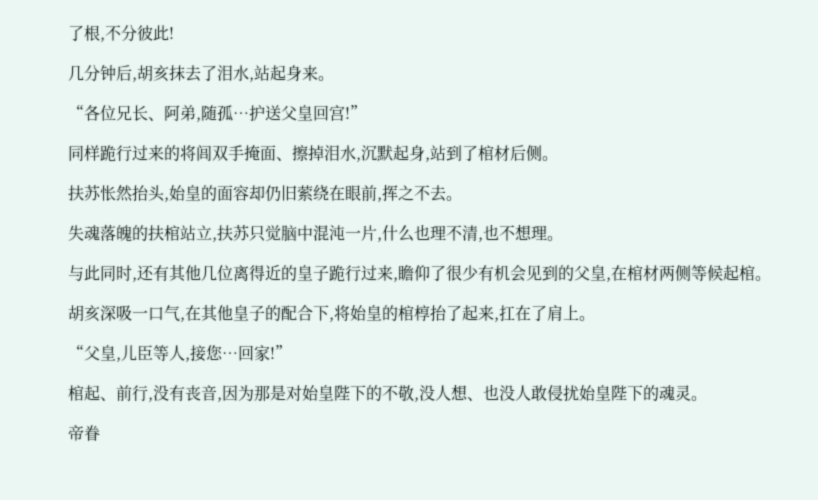了根,不分彼此!

几分钟后,胡亥抹去了泪水,站起身来。

“各位兄长、阿弟,随孤…护送父皇回宫!”

同样跪行过来的将闾双手掩面、擦掉泪水,沉默起身,站到了棺材后侧。

扶苏怅然抬头,始皇的面容却仍旧萦绕在眼前,挥之不去。

失魂落魄的扶棺站立,扶苏只觉脑中混沌一片,什么也理不清,也不想理。

与此同时,还有其他几位离得近的皇子跪行过来,瞻仰了很少有机会见到的父皇,在棺材两侧等候起棺。

胡亥深吸一口气,在其他皇子的配合下,将始皇的棺椁抬了起来,扛在了肩上。

“父皇,儿臣等人,接您…回家!”

棺起、前行,没有丧音,因为那是对始皇陛下的不敬,没人想、也没人敢侵扰始皇陛下的魂灵。

帝眷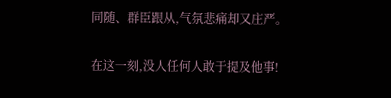同随、群臣跟从,气氛悲痛却又庄严。

在这一刻,没人任何人敢于提及他事!